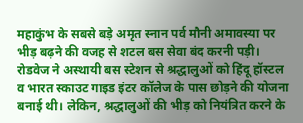महाकुंभ के सबसे बड़े अमृत स्नान पर्व मौनी अमावस्या पर भीड़ बढ़ने की वजह से शटल बस सेवा बंद करनी पड़ी। रोडवेज ने अस्थायी बस स्टेशन से श्रद्धालुओं को हिंदू हॉस्टल व भारत स्काउट गाइड इंटर कॉलेज के पास छोड़ने की योजना बनाई थी। लेकिन, श्रद्धालुओं की भीड़ को नियंत्रित करने के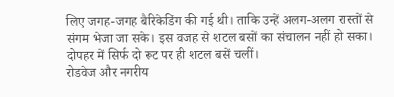लिए जगह-जगह बैरिकेडिंग की गई थी। ताकि उन्हें अलग-अलग रास्तों से संगम भेजा जा सके। इस वजह से शटल बसों का संचालन नहीं हो सका। दोपहर में सिर्फ दो रूट पर ही शटल बसें चलीं।
रोडवेज और नगरीय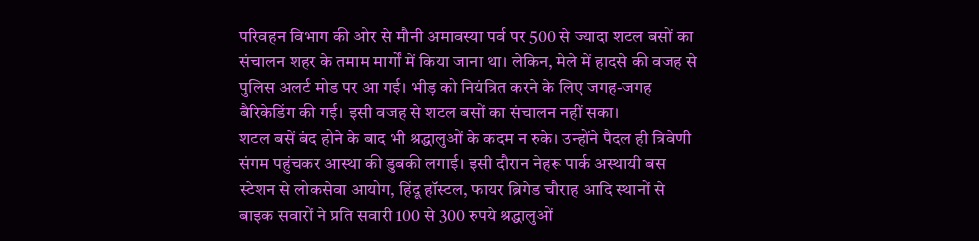परिवहन विभाग की ओर से मौनी अमावस्या पर्व पर 500 से ज्यादा शटल बसों का संचालन शहर के तमाम मार्गों में किया जाना था। लेकिन, मेले में हादसे की वजह से पुलिस अलर्ट मोड पर आ गई। भीड़ को नियंत्रित करने के लिए जगह-जगह बैरिकेडिंग की गई। इसी वजह से शटल बसों का संचालन नहीं सका।
शटल बसें बंद होने के बाद भी श्रद्धालुओं के कदम न रुके। उन्होंने पैदल ही त्रिवेणी संगम पहुंचकर आस्था की डुबकी लगाई। इसी दौरान नेहरू पार्क अस्थायी बस स्टेशन से लोकसेवा आयोग, हिंदू हॉस्टल, फायर ब्रिगेड चौराह आदि स्थानों से बाइक सवारों ने प्रति सवारी 100 से 300 रुपये श्रद्धालुओं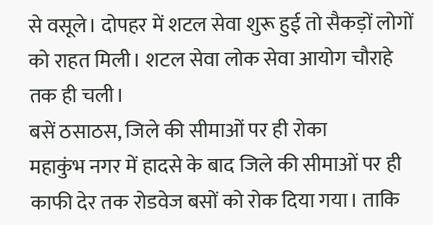से वसूले। दोपहर में शटल सेवा शुरू हुई तो सैकड़ों लोगों को राहत मिली। शटल सेवा लोक सेवा आयोग चौराहे तक ही चली।
बसें ठसाठस, जिले की सीमाओं पर ही रोका
महाकुंभ नगर में हादसे के बाद जिले की सीमाओं पर ही काफी देर तक रोडवेज बसों को रोक दिया गया। ताकि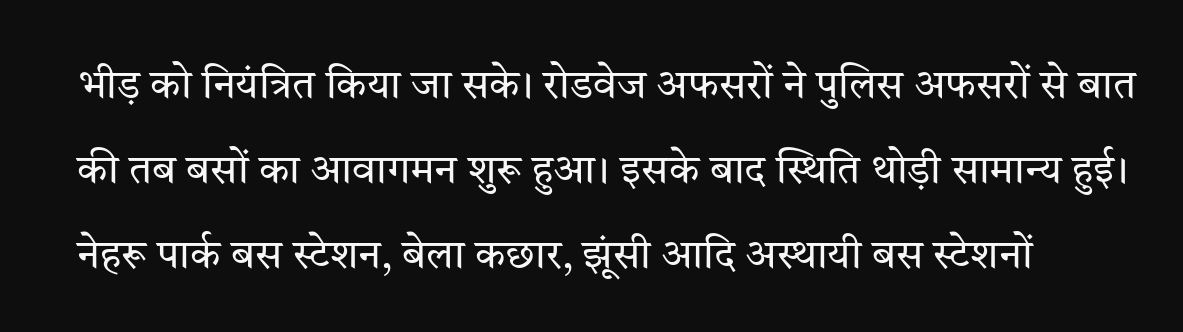भीड़ को नियंत्रित किया जा सके। रोडवेज अफसरों ने पुलिस अफसरों से बात की तब बसों का आवागमन शुरू हुआ। इसके बाद स्थिति थोड़ी सामान्य हुई।
नेहरू पार्क बस स्टेशन, बेला कछार, झूंसी आदि अस्थायी बस स्टेशनों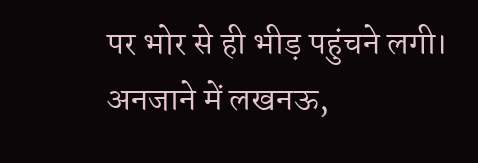पर भोर से ही भीड़ पहुंचने लगी। अनजाने में लखनऊ,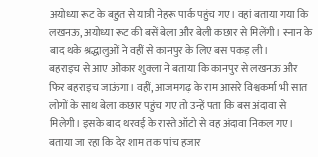अयोध्या रूट के बहुत से यात्री नेहरू पार्क पहुंच गए। वहां बताया गया कि लखनऊ, अयोध्या रूट की बसें बेला और बेली कछार से मिलेंगी। स्नान के बाद थके श्रद्धालुओं ने वहीं से कानपुर के लिए बस पकड़ ली।
बहराइच से आए ओंकार शुक्ला ने बताया कि कानपुर से लखनऊ और फिर बहराइच जाऊंगा। वहीं, आजमगढ़ के राम आसरे विश्वकर्मा भी सात लोगों के साथ बेला कछार पहुंच गए तो उन्हें पता कि बस अंदावा से मिलेगी। इसके बाद थरवई के रास्ते ऑटो से वह अंदावा निकल गए। बताया जा रहा कि देर शाम तक पांच हजार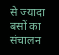से ज्यादा बसों का संचालन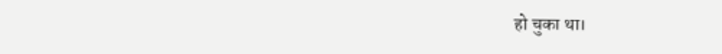हो चुका था।